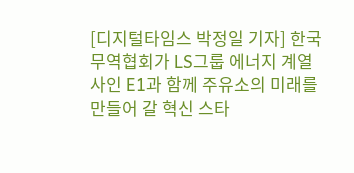[디지털타임스 박정일 기자] 한국무역협회가 LS그룹 에너지 계열사인 E1과 함께 주유소의 미래를 만들어 갈 혁신 스타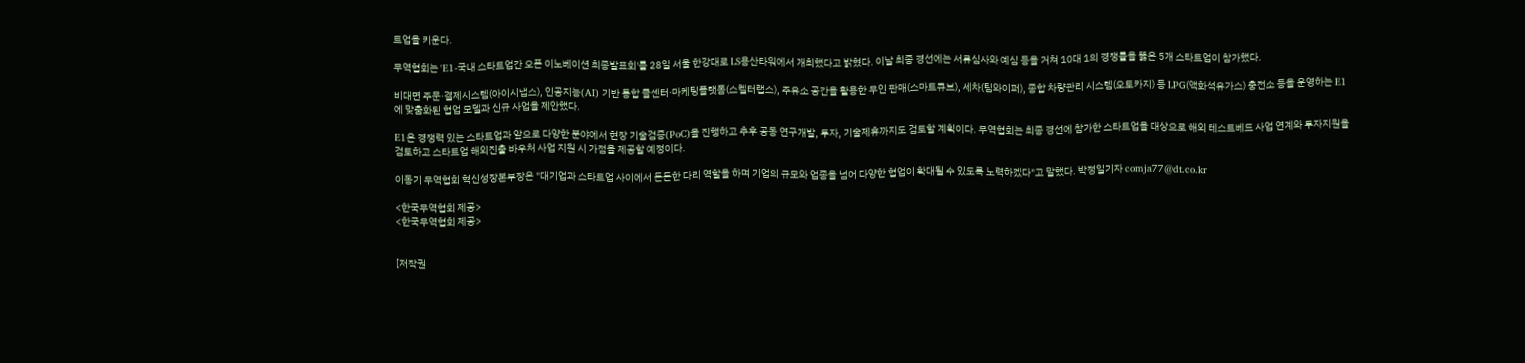트업을 키운다.

무역협회는 'E1-국내 스타트업간 오픈 이노베이션 최종발표회'를 28일 서울 한강대로 LS용산타워에서 개최했다고 밝혔다. 이날 최종 경선에는 서류심사와 예심 등을 거쳐 10대 1의 경쟁률을 뚫은 5개 스타트업이 참가했다.

비대면 주문·결제시스템(아이시냅스), 인공지능(AI) 기반 통합 콜센터·마케팅플랫폼(스켈터랩스), 주유소 공간을 활용한 무인 판매(스마트큐브), 세차(팀와이퍼), 종합 차량관리 시스템(오토카지) 등 LPG(액화석유가스) 충전소 등을 운영하는 E1에 맞춤화된 협업 모델과 신규 사업을 제안했다.

E1은 경쟁력 있는 스타트업과 앞으로 다양한 분야에서 현장 기술검증(PoC)을 진행하고 추후 공동 연구개발, 투자, 기술제휴까지도 검토할 계획이다. 무역협회는 최종 경선에 참가한 스타트업을 대상으로 해외 테스트베드 사업 연계와 투자지원을 검토하고 스타트업 해외진출 바우처 사업 지원 시 가점을 제공할 예정이다.

이동기 무역협회 혁신성장본부장은 "대기업과 스타트업 사이에서 든든한 다리 역할을 하며 기업의 규모와 업종을 넘어 다양한 협업이 확대될 수 있도록 노력하겠다"고 말했다. 박정일기자 comja77@dt.co.kr

<한국무역협회 제공>
<한국무역협회 제공>


[저작권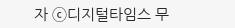자 ⓒ디지털타임스 무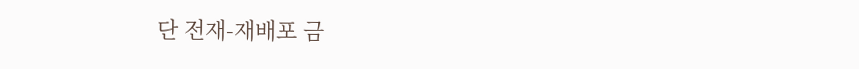단 전재-재배포 금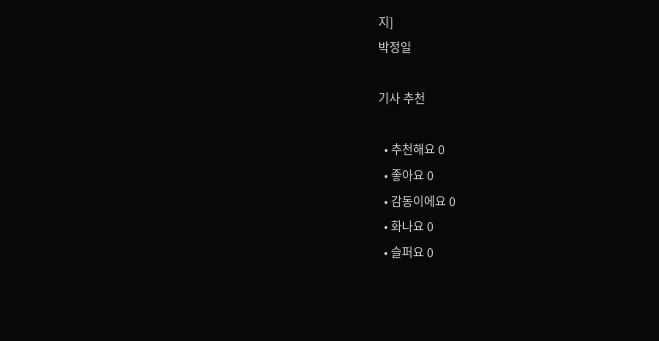지]
박정일

기사 추천

  • 추천해요 0
  • 좋아요 0
  • 감동이에요 0
  • 화나요 0
  • 슬퍼요 0